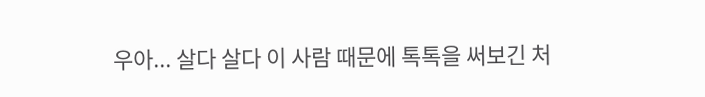우아... 살다 살다 이 사람 때문에 톡톡을 써보긴 처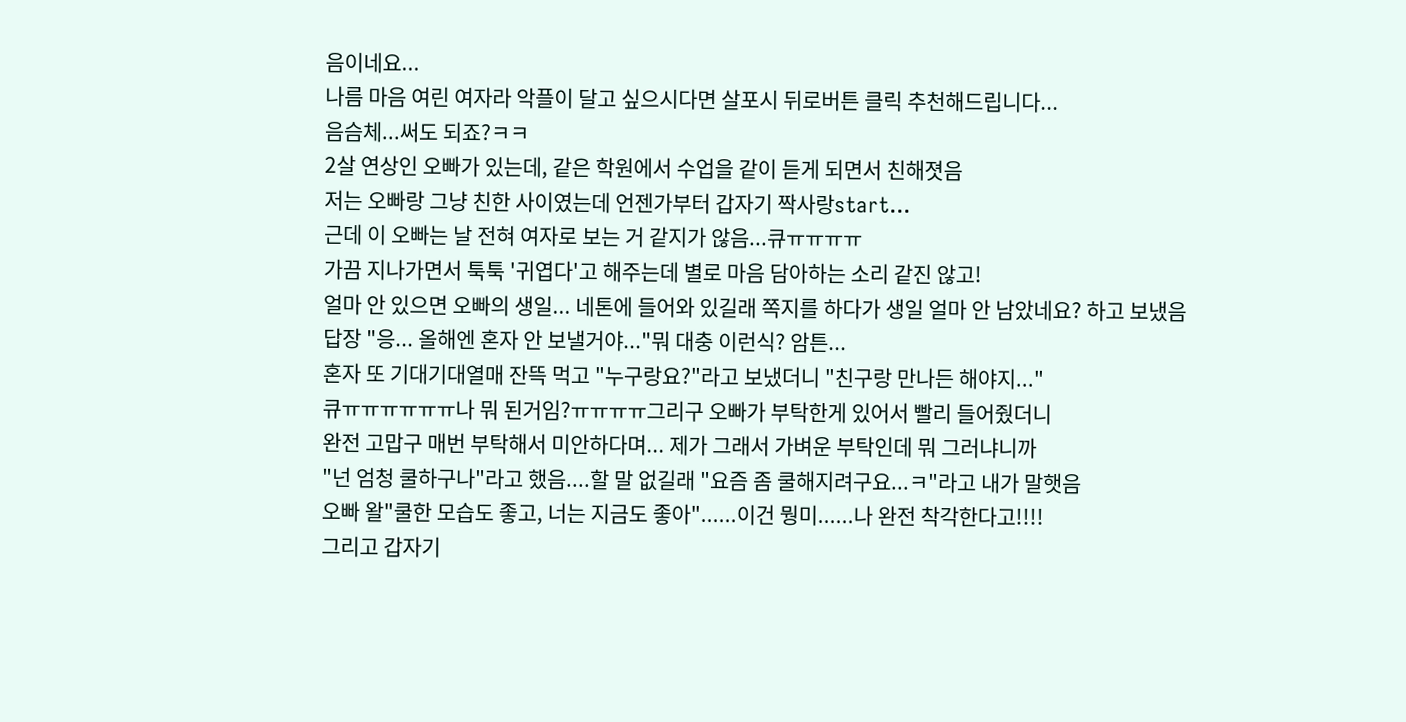음이네요...
나름 마음 여린 여자라 악플이 달고 싶으시다면 살포시 뒤로버튼 클릭 추천해드립니다...
음슴체...써도 되죠?ㅋㅋ
2살 연상인 오빠가 있는데, 같은 학원에서 수업을 같이 듣게 되면서 친해졋음
저는 오빠랑 그냥 친한 사이였는데 언젠가부터 갑자기 짝사랑start...
근데 이 오빠는 날 전혀 여자로 보는 거 같지가 않음...큐ㅠㅠㅠㅠ
가끔 지나가면서 툭툭 '귀엽다'고 해주는데 별로 마음 담아하는 소리 같진 않고!
얼마 안 있으면 오빠의 생일... 네톤에 들어와 있길래 쪽지를 하다가 생일 얼마 안 남았네요? 하고 보냈음
답장 "응... 올해엔 혼자 안 보낼거야..."뭐 대충 이런식? 암튼...
혼자 또 기대기대열매 잔뜩 먹고 "누구랑요?"라고 보냈더니 "친구랑 만나든 해야지..."
큐ㅠㅠㅠㅠㅠㅠ나 뭐 된거임?ㅠㅠㅠㅠ그리구 오빠가 부탁한게 있어서 빨리 들어줬더니
완전 고맙구 매번 부탁해서 미안하다며... 제가 그래서 가벼운 부탁인데 뭐 그러냐니까
"넌 엄청 쿨하구나"라고 했음....할 말 없길래 "요즘 좀 쿨해지려구요...ㅋ"라고 내가 말햇음
오빠 왈"쿨한 모습도 좋고, 너는 지금도 좋아"......이건 뭥미......나 완전 착각한다고!!!!
그리고 갑자기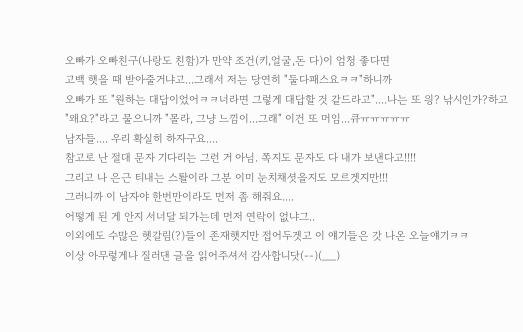오빠가 오빠친구(나랑도 친함)가 만약 조건(키,얼굴,돈 다)이 엄청 좋다면
고백 햇을 때 받아줄거냐고...그래서 저는 당연히 "둘다패스요ㅋㅋ"하니까
오빠가 또 "원하는 대답이었어ㅋㅋ너라면 그렇게 대답할 것 같드라고"....나는 또 읭? 낚시인가?하고
"왜요?"라고 물으니까 "몰라, 그냥 느낌이...그래" 이건 또 머임...큐ㅠㅠㅠㅠㅠ
남자들.... 우리 확실히 하자구요....
참고로 난 절대 문자 기다리는 그런 거 아님. 쪽지도 문자도 다 내가 보낸다고!!!!
그리고 나 은근 티내는 스퇄이라 그분 이미 눈치채셧을지도 모르겟지만!!!
그러니까 이 남자야 한번만이라도 먼저 좀 해줘요....
어떻게 된 게 안지 서너달 되가는데 먼저 연락이 없냐그..
이외에도 수많은 헷갈림(?)들이 존재햇지만 접어두겟고 이 얘기들은 갓 나온 오늘얘기ㅋㅋ
이상 아무렇게나 질러댄 글을 읽어주셔서 감사합니닷(--)(__)